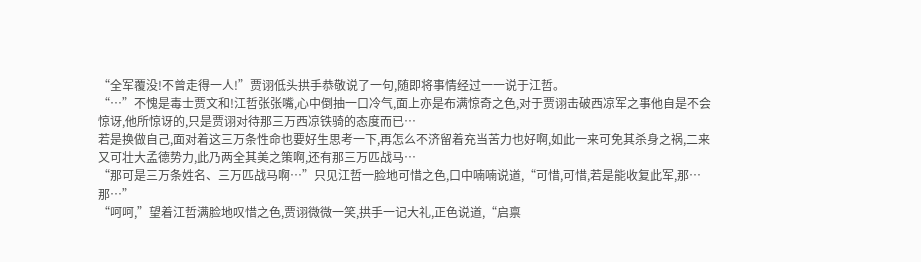“全军覆没!不曾走得一人!”贾诩低头拱手恭敬说了一句,随即将事情经过一一说于江哲。
“…”不愧是毒士贾文和!江哲张张嘴,心中倒抽一口冷气,面上亦是布满惊奇之色,对于贾诩击破西凉军之事他自是不会惊讶,他所惊讶的,只是贾诩对待那三万西凉铁骑的态度而已…
若是换做自己,面对着这三万条性命也要好生思考一下,再怎么不济留着充当苦力也好啊,如此一来可免其杀身之祸,二来又可壮大孟德势力,此乃两全其美之策啊,还有那三万匹战马…
“那可是三万条姓名、三万匹战马啊…”只见江哲一脸地可惜之色,口中喃喃说道,“可惜,可惜,若是能收复此军,那…那…”
“呵呵,”望着江哲满脸地叹惜之色,贾诩微微一笑,拱手一记大礼,正色说道,“启禀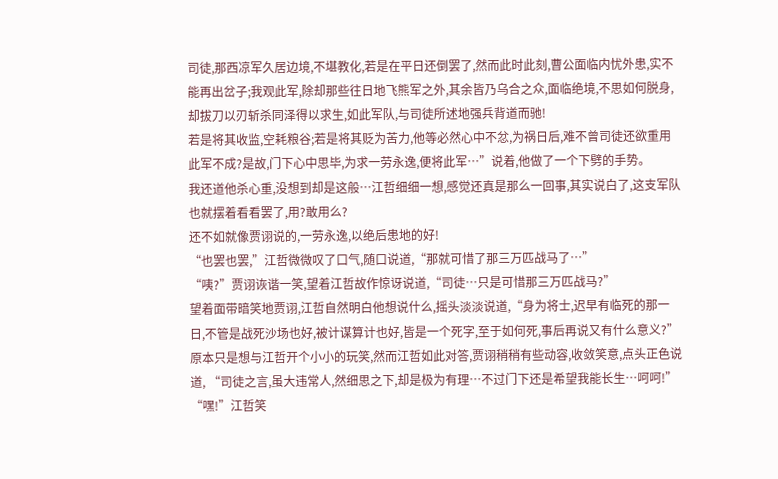司徒,那西凉军久居边境,不堪教化,若是在平日还倒罢了,然而此时此刻,曹公面临内忧外患,实不能再出岔子;我观此军,除却那些往日地飞熊军之外,其余皆乃乌合之众,面临绝境,不思如何脱身,却拔刀以刃斩杀同泽得以求生,如此军队,与司徒所述地强兵背道而驰!
若是将其收监,空耗粮谷;若是将其贬为苦力,他等必然心中不忿,为祸日后,难不曾司徒还欲重用此军不成?是故,门下心中思毕,为求一劳永逸,便将此军…”说着,他做了一个下劈的手势。
我还道他杀心重,没想到却是这般…江哲细细一想,感觉还真是那么一回事,其实说白了,这支军队也就摆着看看罢了,用?敢用么?
还不如就像贾诩说的,一劳永逸,以绝后患地的好!
“也罢也罢,”江哲微微叹了口气,随口说道,“那就可惜了那三万匹战马了…”
“咦?”贾诩诙谐一笑,望着江哲故作惊讶说道,“司徒…只是可惜那三万匹战马?”
望着面带暗笑地贾诩,江哲自然明白他想说什么,摇头淡淡说道,“身为将士,迟早有临死的那一日,不管是战死沙场也好,被计谋算计也好,皆是一个死字,至于如何死,事后再说又有什么意义?”
原本只是想与江哲开个小小的玩笑,然而江哲如此对答,贾诩稍稍有些动容,收敛笑意,点头正色说道, “司徒之言,虽大违常人,然细思之下,却是极为有理…不过门下还是希望我能长生…呵呵!”
“嘿!”江哲笑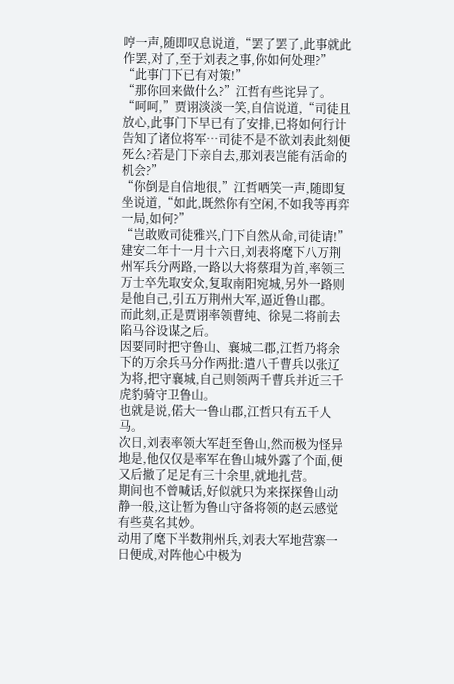哼一声,随即叹息说道,“罢了罢了,此事就此作罢,对了,至于刘表之事,你如何处理?”
“此事门下已有对策!”
“那你回来做什么?”江哲有些诧异了。
“呵呵,”贾诩淡淡一笑,自信说道,“司徒且放心,此事门下早已有了安排,已将如何行计告知了诸位将军…司徒不是不欲刘表此刻便死么?若是门下亲自去,那刘表岂能有活命的机会?”
“你倒是自信地很,”江哲哂笑一声,随即复坐说道,“如此,既然你有空闲,不如我等再弈一局,如何?”
“岂敢败司徒雅兴,门下自然从命,司徒请!”
建安二年十一月十六日,刘表将麾下八万荆州军兵分两路,一路以大将蔡瑁为首,率领三万士卒先取安众,复取南阳宛城,另外一路则是他自己,引五万荆州大军,逼近鲁山郡。
而此刻,正是贾诩率领曹纯、徐晃二将前去陷马谷设谋之后。
因要同时把守鲁山、襄城二郡,江哲乃将余下的万余兵马分作两批:遣八千曹兵以张辽为将,把守襄城,自己则领两千曹兵并近三千虎豹骑守卫鲁山。
也就是说,偌大一鲁山郡,江哲只有五千人马。
次日,刘表率领大军赶至鲁山,然而极为怪异地是,他仅仅是率军在鲁山城外露了个面,便又后撤了足足有三十余里,就地扎营。
期间也不曾喊话,好似就只为来探探鲁山动静一般,这让暂为鲁山守备将领的赵云感觉有些莫名其妙。
动用了麾下半数荆州兵,刘表大军地营寨一日便成,对阵他心中极为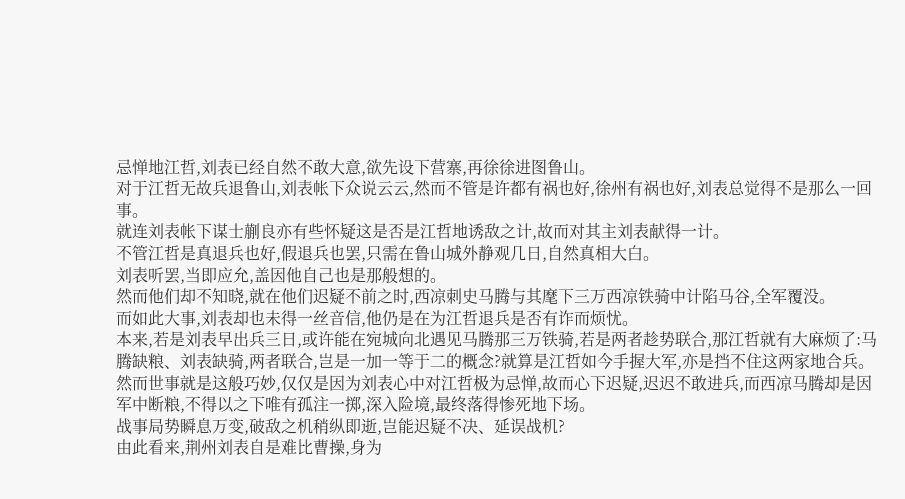忌惮地江哲,刘表已经自然不敢大意,欲先设下营寨,再徐徐进图鲁山。
对于江哲无故兵退鲁山,刘表帐下众说云云,然而不管是许都有祸也好,徐州有祸也好,刘表总觉得不是那么一回事。
就连刘表帐下谋士蒯良亦有些怀疑这是否是江哲地诱敌之计,故而对其主刘表献得一计。
不管江哲是真退兵也好,假退兵也罢,只需在鲁山城外静观几日,自然真相大白。
刘表听罢,当即应允,盖因他自己也是那般想的。
然而他们却不知晓,就在他们迟疑不前之时,西凉刺史马腾与其麾下三万西凉铁骑中计陷马谷,全军覆没。
而如此大事,刘表却也未得一丝音信,他仍是在为江哲退兵是否有诈而烦忧。
本来,若是刘表早出兵三日,或许能在宛城向北遇见马腾那三万铁骑,若是两者趁势联合,那江哲就有大麻烦了:马腾缺粮、刘表缺骑,两者联合,岂是一加一等于二的概念?就算是江哲如今手握大军,亦是挡不住这两家地合兵。
然而世事就是这般巧妙,仅仅是因为刘表心中对江哲极为忌惮,故而心下迟疑,迟迟不敢进兵,而西凉马腾却是因军中断粮,不得以之下唯有孤注一掷,深入险境,最终落得惨死地下场。
战事局势瞬息万变,破敌之机稍纵即逝,岂能迟疑不决、延误战机?
由此看来,荆州刘表自是难比曹操,身为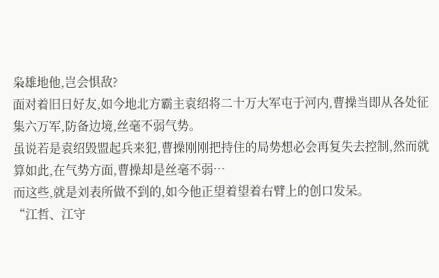枭雄地他,岂会惧敌?
面对着旧日好友,如今地北方霸主袁绍将二十万大军屯于河内,曹操当即从各处征集六万军,防备边境,丝毫不弱气势。
虽说若是袁绍毁盟起兵来犯,曹操刚刚把持住的局势想必会再复失去控制,然而就算如此,在气势方面,曹操却是丝毫不弱…
而这些,就是刘表所做不到的,如今他正望着望着右臂上的创口发呆。
“江哲、江守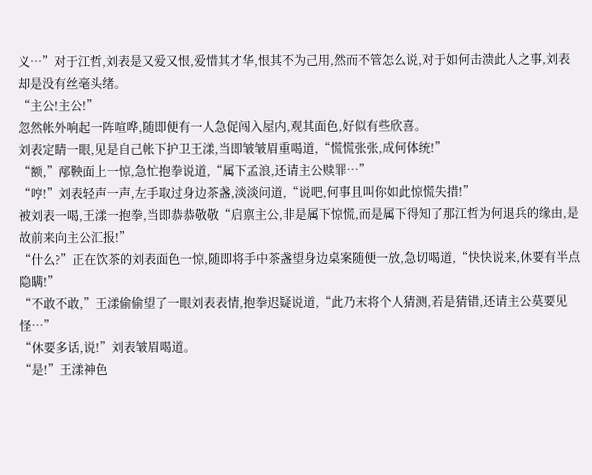义…”对于江哲,刘表是又爱又恨,爱惜其才华,恨其不为己用,然而不管怎么说,对于如何击溃此人之事,刘表却是没有丝毫头绪。
“主公!主公!”
忽然帐外响起一阵喧哗,随即便有一人急促闯入屋内,观其面色,好似有些欣喜。
刘表定睛一眼,见是自己帐下护卫王漾,当即皱皱眉重喝道,“慌慌张张,成何体统!”
“额,”邴鞅面上一惊,急忙抱拳说道,“属下孟浪,还请主公赎罪…”
“哼!”刘表轻声一声,左手取过身边茶盏,淡淡问道,“说吧,何事且叫你如此惊慌失措!”
被刘表一喝,王漾一抱拳,当即恭恭敬敬“启禀主公,非是属下惊慌,而是属下得知了那江哲为何退兵的缘由,是故前来向主公汇报!”
“什么?”正在饮茶的刘表面色一惊,随即将手中茶盏望身边桌案随便一放,急切喝道,“快快说来,休要有半点隐瞒!”
“不敢不敢,”王漾偷偷望了一眼刘表表情,抱拳迟疑说道,“此乃末将个人猜测,若是猜错,还请主公莫要见怪…”
“休要多话,说!”刘表皱眉喝道。
“是!”王漾神色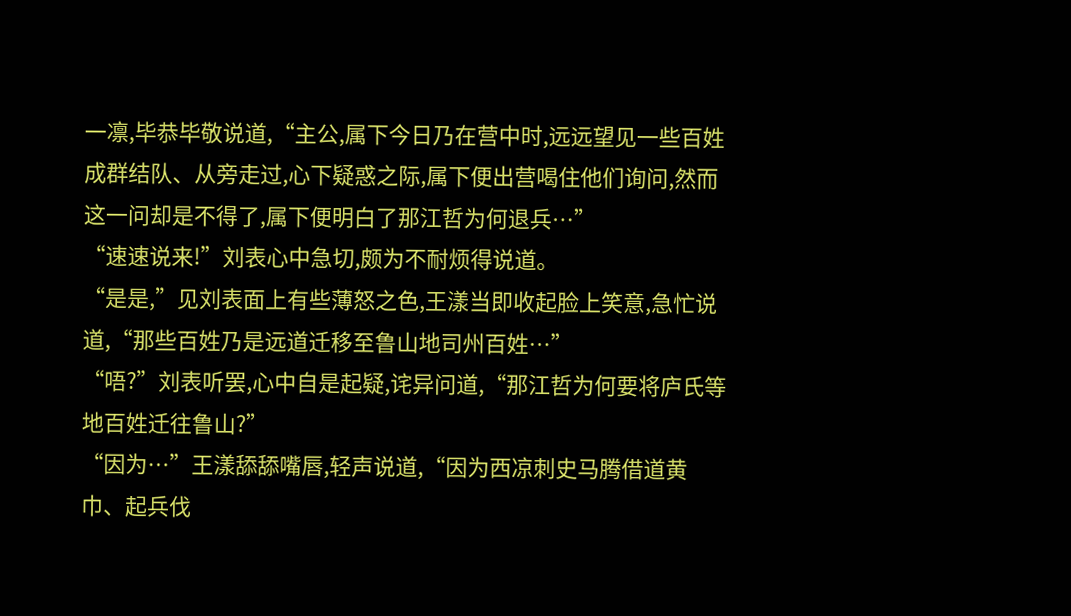一凛,毕恭毕敬说道,“主公,属下今日乃在营中时,远远望见一些百姓成群结队、从旁走过,心下疑惑之际,属下便出营喝住他们询问,然而这一问却是不得了,属下便明白了那江哲为何退兵…”
“速速说来!”刘表心中急切,颇为不耐烦得说道。
“是是,”见刘表面上有些薄怒之色,王漾当即收起脸上笑意,急忙说道,“那些百姓乃是远道迁移至鲁山地司州百姓…”
“唔?”刘表听罢,心中自是起疑,诧异问道,“那江哲为何要将庐氏等地百姓迁往鲁山?”
“因为…”王漾舔舔嘴唇,轻声说道,“因为西凉刺史马腾借道黄巾、起兵伐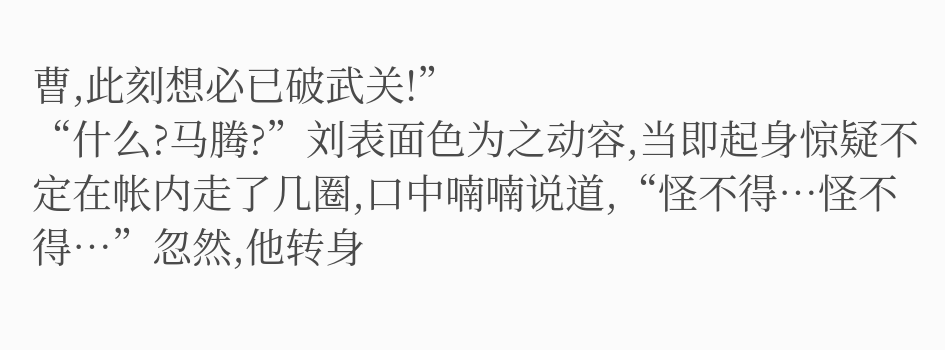曹,此刻想必已破武关!”
“什么?马腾?”刘表面色为之动容,当即起身惊疑不定在帐内走了几圈,口中喃喃说道,“怪不得…怪不得…”忽然,他转身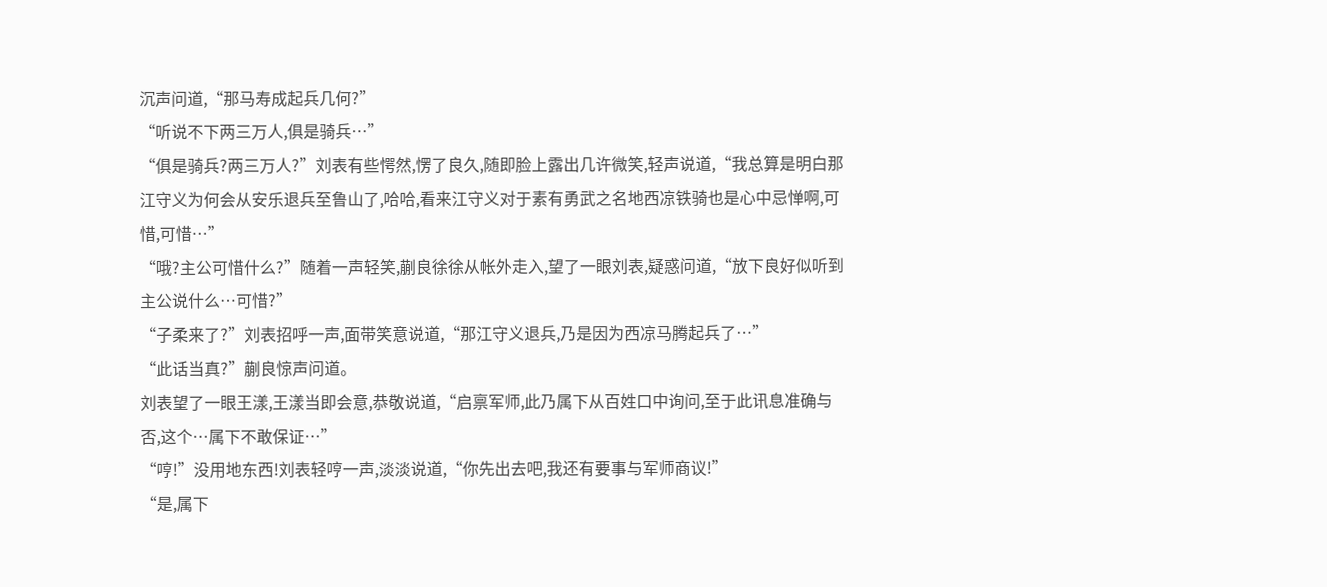沉声问道,“那马寿成起兵几何?”
“听说不下两三万人,俱是骑兵…”
“俱是骑兵?两三万人?”刘表有些愕然,愣了良久,随即脸上露出几许微笑,轻声说道,“我总算是明白那江守义为何会从安乐退兵至鲁山了,哈哈,看来江守义对于素有勇武之名地西凉铁骑也是心中忌惮啊,可惜,可惜…”
“哦?主公可惜什么?”随着一声轻笑,蒯良徐徐从帐外走入,望了一眼刘表,疑惑问道,“放下良好似听到主公说什么…可惜?”
“子柔来了?”刘表招呼一声,面带笑意说道,“那江守义退兵,乃是因为西凉马腾起兵了…”
“此话当真?”蒯良惊声问道。
刘表望了一眼王漾,王漾当即会意,恭敬说道,“启禀军师,此乃属下从百姓口中询问,至于此讯息准确与否,这个…属下不敢保证…”
“哼!”没用地东西!刘表轻哼一声,淡淡说道,“你先出去吧,我还有要事与军师商议!”
“是,属下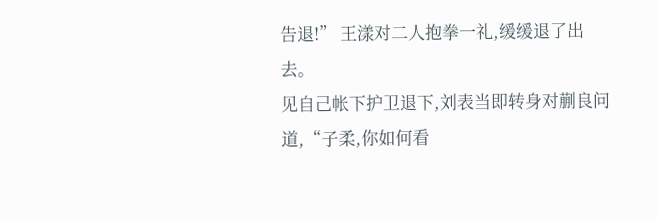告退!” 王漾对二人抱拳一礼,缓缓退了出去。
见自己帐下护卫退下,刘表当即转身对蒯良问道,“子柔,你如何看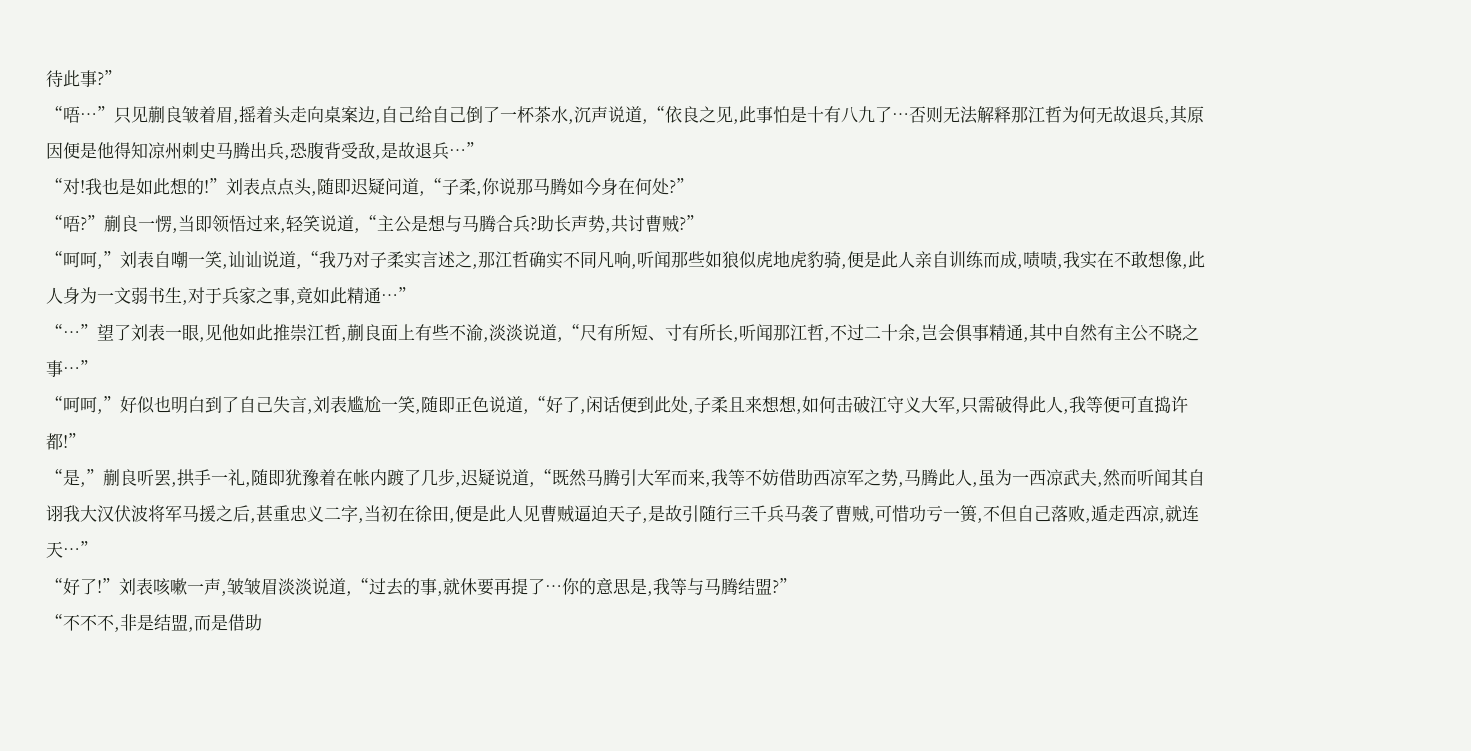待此事?”
“唔…”只见蒯良皱着眉,摇着头走向桌案边,自己给自己倒了一杯茶水,沉声说道,“依良之见,此事怕是十有八九了…否则无法解释那江哲为何无故退兵,其原因便是他得知凉州刺史马腾出兵,恐腹背受敌,是故退兵…”
“对!我也是如此想的!”刘表点点头,随即迟疑问道,“子柔,你说那马腾如今身在何处?”
“唔?”蒯良一愣,当即领悟过来,轻笑说道,“主公是想与马腾合兵?助长声势,共讨曹贼?”
“呵呵,”刘表自嘲一笑,讪讪说道,“我乃对子柔实言述之,那江哲确实不同凡响,听闻那些如狼似虎地虎豹骑,便是此人亲自训练而成,啧啧,我实在不敢想像,此人身为一文弱书生,对于兵家之事,竟如此精通…”
“…”望了刘表一眼,见他如此推崇江哲,蒯良面上有些不渝,淡淡说道,“尺有所短、寸有所长,听闻那江哲,不过二十余,岂会俱事精通,其中自然有主公不晓之事…”
“呵呵,”好似也明白到了自己失言,刘表尴尬一笑,随即正色说道,“好了,闲话便到此处,子柔且来想想,如何击破江守义大军,只需破得此人,我等便可直捣许都!”
“是,”蒯良听罢,拱手一礼,随即犹豫着在帐内踱了几步,迟疑说道,“既然马腾引大军而来,我等不妨借助西凉军之势,马腾此人,虽为一西凉武夫,然而听闻其自诩我大汉伏波将军马援之后,甚重忠义二字,当初在徐田,便是此人见曹贼逼迫天子,是故引随行三千兵马袭了曹贼,可惜功亏一篑,不但自己落败,遁走西凉,就连天…”
“好了!”刘表咳嗽一声,皱皱眉淡淡说道,“过去的事,就休要再提了…你的意思是,我等与马腾结盟?”
“不不不,非是结盟,而是借助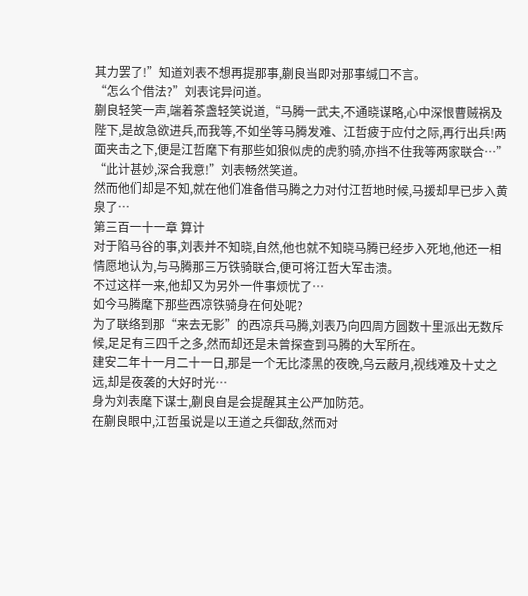其力罢了!”知道刘表不想再提那事,蒯良当即对那事缄口不言。
“怎么个借法?”刘表诧异问道。
蒯良轻笑一声,端着茶盏轻笑说道,“马腾一武夫,不通晓谋略,心中深恨曹贼祸及陛下,是故急欲进兵,而我等,不如坐等马腾发难、江哲疲于应付之际,再行出兵!两面夹击之下,便是江哲麾下有那些如狼似虎的虎豹骑,亦挡不住我等两家联合…”
“此计甚妙,深合我意!”刘表畅然笑道。
然而他们却是不知,就在他们准备借马腾之力对付江哲地时候,马援却早已步入黄泉了…
第三百一十一章 算计
对于陷马谷的事,刘表并不知晓,自然,他也就不知晓马腾已经步入死地,他还一相情愿地认为,与马腾那三万铁骑联合,便可将江哲大军击溃。
不过这样一来,他却又为另外一件事烦忧了…
如今马腾麾下那些西凉铁骑身在何处呢?
为了联络到那“来去无影”的西凉兵马腾,刘表乃向四周方圆数十里派出无数斥候,足足有三四千之多,然而却还是未曾探查到马腾的大军所在。
建安二年十一月二十一日,那是一个无比漆黑的夜晚,乌云蔽月,视线难及十丈之远,却是夜袭的大好时光…
身为刘表麾下谋士,蒯良自是会提醒其主公严加防范。
在蒯良眼中,江哲虽说是以王道之兵御敌,然而对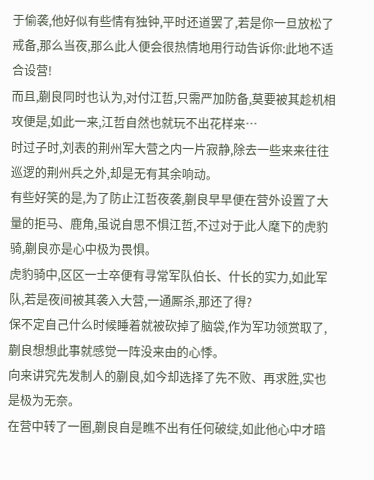于偷袭,他好似有些情有独钟,平时还道罢了,若是你一旦放松了戒备,那么当夜,那么此人便会很热情地用行动告诉你:此地不适合设营!
而且,蒯良同时也认为,对付江哲,只需严加防备,莫要被其趁机相攻便是,如此一来,江哲自然也就玩不出花样来…
时过子时,刘表的荆州军大营之内一片寂静,除去一些来来往往巡逻的荆州兵之外,却是无有其余响动。
有些好笑的是,为了防止江哲夜袭,蒯良早早便在营外设置了大量的拒马、鹿角,虽说自思不惧江哲,不过对于此人麾下的虎豹骑,蒯良亦是心中极为畏惧。
虎豹骑中,区区一士卒便有寻常军队伯长、什长的实力,如此军队,若是夜间被其袭入大营,一通厮杀,那还了得?
保不定自己什么时候睡着就被砍掉了脑袋,作为军功领赏取了,蒯良想想此事就感觉一阵没来由的心悸。
向来讲究先发制人的蒯良,如今却选择了先不败、再求胜,实也是极为无奈。
在营中转了一圈,蒯良自是瞧不出有任何破绽,如此他心中才暗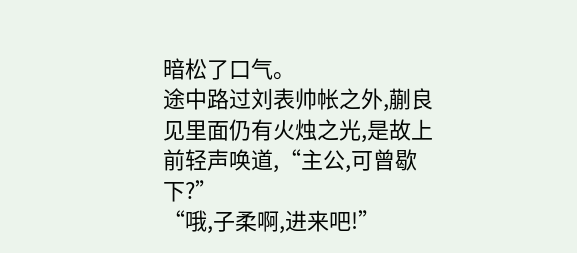暗松了口气。
途中路过刘表帅帐之外,蒯良见里面仍有火烛之光,是故上前轻声唤道,“主公,可曾歇下?”
“哦,子柔啊,进来吧!”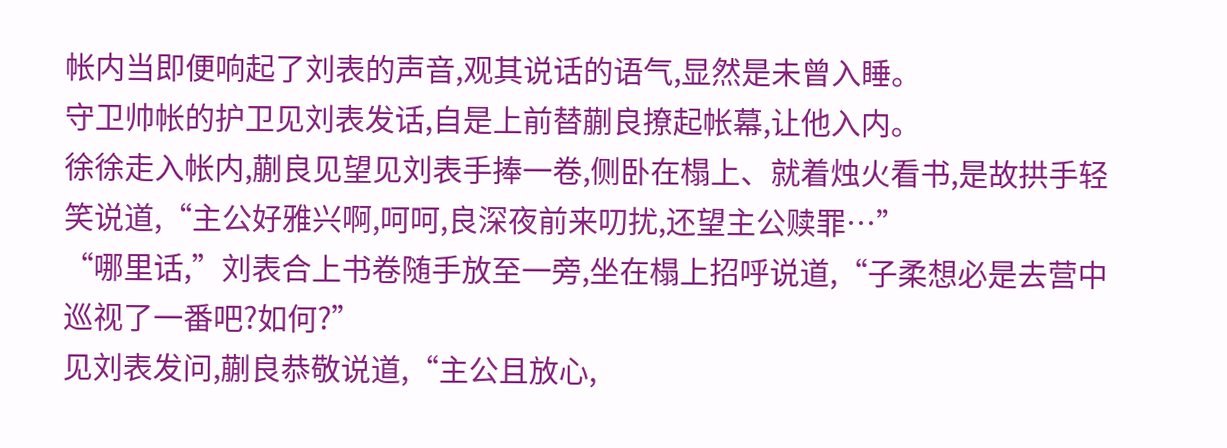帐内当即便响起了刘表的声音,观其说话的语气,显然是未曾入睡。
守卫帅帐的护卫见刘表发话,自是上前替蒯良撩起帐幕,让他入内。
徐徐走入帐内,蒯良见望见刘表手捧一卷,侧卧在榻上、就着烛火看书,是故拱手轻笑说道,“主公好雅兴啊,呵呵,良深夜前来叨扰,还望主公赎罪…”
“哪里话,”刘表合上书卷随手放至一旁,坐在榻上招呼说道,“子柔想必是去营中巡视了一番吧?如何?”
见刘表发问,蒯良恭敬说道,“主公且放心,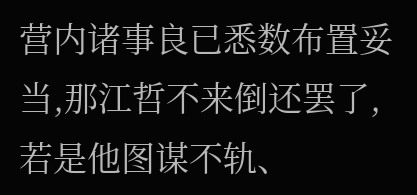营内诸事良已悉数布置妥当,那江哲不来倒还罢了,若是他图谋不轨、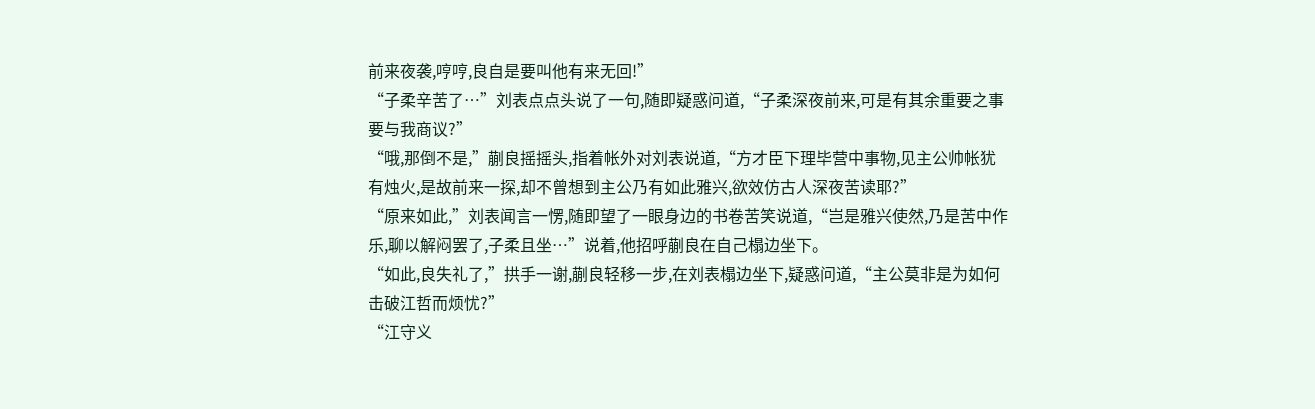前来夜袭,哼哼,良自是要叫他有来无回!”
“子柔辛苦了…”刘表点点头说了一句,随即疑惑问道,“子柔深夜前来,可是有其余重要之事要与我商议?”
“哦,那倒不是,”蒯良摇摇头,指着帐外对刘表说道,“方才臣下理毕营中事物,见主公帅帐犹有烛火,是故前来一探,却不曾想到主公乃有如此雅兴,欲效仿古人深夜苦读耶?”
“原来如此,”刘表闻言一愣,随即望了一眼身边的书卷苦笑说道,“岂是雅兴使然,乃是苦中作乐,聊以解闷罢了,子柔且坐…”说着,他招呼蒯良在自己榻边坐下。
“如此,良失礼了,”拱手一谢,蒯良轻移一步,在刘表榻边坐下,疑惑问道,“主公莫非是为如何击破江哲而烦忧?”
“江守义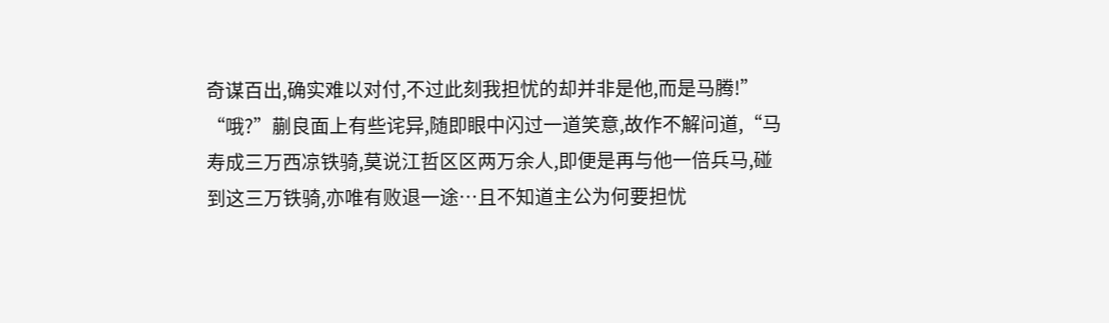奇谋百出,确实难以对付,不过此刻我担忧的却并非是他,而是马腾!”
“哦?”蒯良面上有些诧异,随即眼中闪过一道笑意,故作不解问道,“马寿成三万西凉铁骑,莫说江哲区区两万余人,即便是再与他一倍兵马,碰到这三万铁骑,亦唯有败退一途…且不知道主公为何要担忧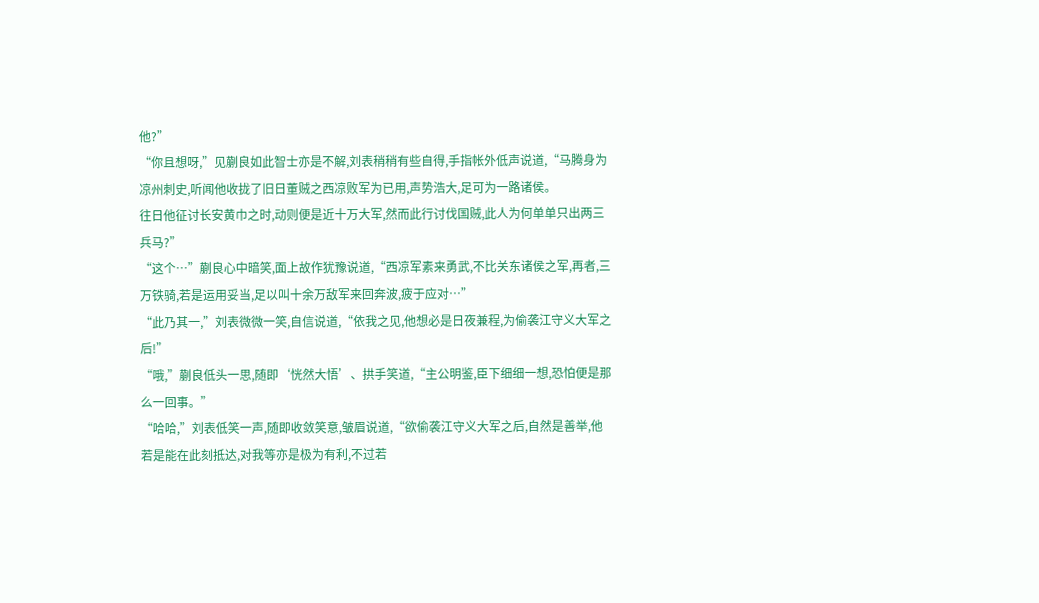他?”
“你且想呀,”见蒯良如此智士亦是不解,刘表稍稍有些自得,手指帐外低声说道,“马腾身为凉州刺史,听闻他收拢了旧日董贼之西凉败军为已用,声势浩大,足可为一路诸侯。
往日他征讨长安黄巾之时,动则便是近十万大军,然而此行讨伐国贼,此人为何单单只出两三兵马?”
“这个…”蒯良心中暗笑,面上故作犹豫说道,“西凉军素来勇武,不比关东诸侯之军,再者,三万铁骑,若是运用妥当,足以叫十余万敌军来回奔波,疲于应对…”
“此乃其一,”刘表微微一笑,自信说道,“依我之见,他想必是日夜兼程,为偷袭江守义大军之后!”
“哦,”蒯良低头一思,随即‘恍然大悟’、拱手笑道,“主公明鉴,臣下细细一想,恐怕便是那么一回事。”
“哈哈,”刘表低笑一声,随即收敛笑意,皱眉说道,“欲偷袭江守义大军之后,自然是善举,他若是能在此刻抵达,对我等亦是极为有利,不过若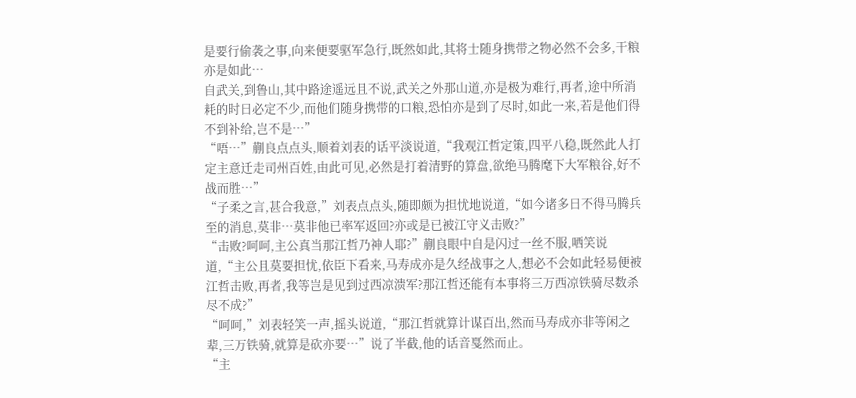是要行偷袭之事,向来便要驱军急行,既然如此,其将士随身携带之物必然不会多,干粮亦是如此…
自武关,到鲁山,其中路途遥远且不说,武关之外那山道,亦是极为难行,再者,途中所消耗的时日必定不少,而他们随身携带的口粮,恐怕亦是到了尽时,如此一来,若是他们得不到补给,岂不是…”
“唔…”蒯良点点头,顺着刘表的话平淡说道,“我观江哲定策,四平八稳,既然此人打定主意迁走司州百姓,由此可见,必然是打着清野的算盘,欲绝马腾麾下大军粮谷,好不战而胜…”
“子柔之言,甚合我意,”刘表点点头,随即颇为担忧地说道,“如今诸多日不得马腾兵至的消息,莫非…莫非他已率军返回?亦或是已被江守义击败?”
“击败?呵呵,主公真当那江哲乃神人耶?”蒯良眼中自是闪过一丝不服,哂笑说道,“主公且莫要担忧,依臣下看来,马寿成亦是久经战事之人,想必不会如此轻易便被江哲击败,再者,我等岂是见到过西凉溃军?那江哲还能有本事将三万西凉铁骑尽数杀尽不成?”
“呵呵,”刘表轻笑一声,摇头说道,“那江哲就算计谋百出,然而马寿成亦非等闲之辈,三万铁骑,就算是砍亦要…”说了半截,他的话音戛然而止。
“主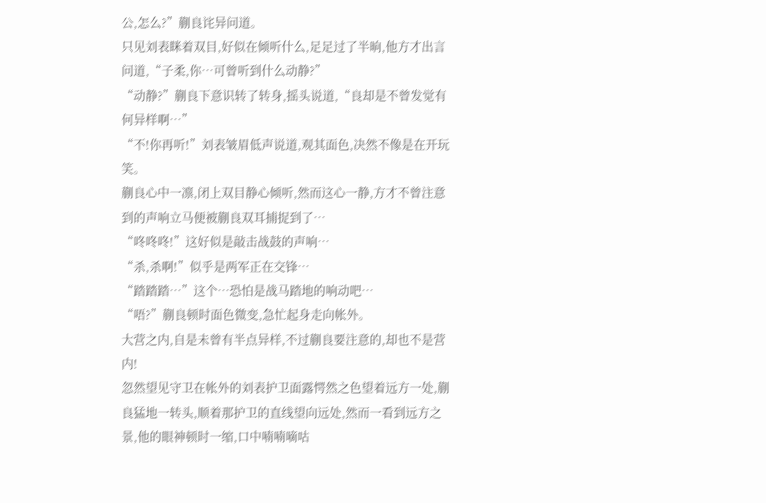公,怎么?”蒯良诧异问道。
只见刘表眯着双目,好似在倾听什么,足足过了半晌,他方才出言问道,“子柔,你…可曾听到什么动静?”
“动静?”蒯良下意识转了转身,摇头说道,“良却是不曾发觉有何异样啊…”
“不!你再听!”刘表皱眉低声说道,观其面色,决然不像是在开玩笑。
蒯良心中一凛,闭上双目静心倾听,然而这心一静,方才不曾注意到的声响立马便被蒯良双耳捕捉到了…
“咚咚咚!”这好似是敲击战鼓的声响…
“杀,杀啊!”似乎是两军正在交锋…
“踏踏踏…”这个…恐怕是战马踏地的响动吧…
“唔?”蒯良顿时面色微变,急忙起身走向帐外。
大营之内,自是未曾有半点异样,不过蒯良要注意的,却也不是营内!
忽然望见守卫在帐外的刘表护卫面露愕然之色望着远方一处,蒯良猛地一转头,顺着那护卫的直线望向远处,然而一看到远方之景,他的眼神顿时一缩,口中喃喃嘀咕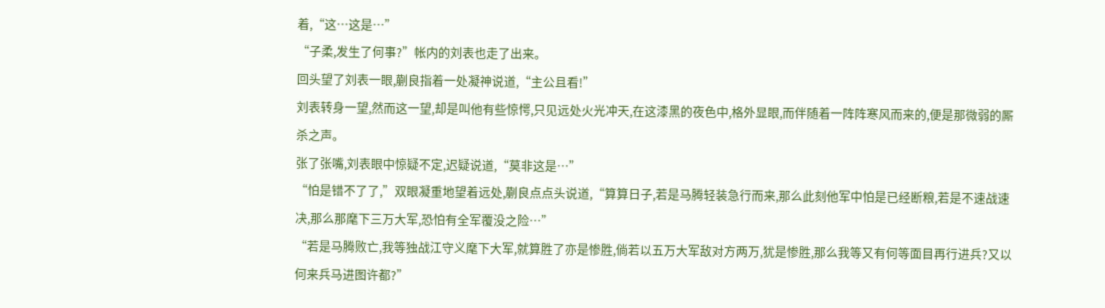着,“这…这是…”
“子柔,发生了何事?”帐内的刘表也走了出来。
回头望了刘表一眼,蒯良指着一处凝神说道,“主公且看!”
刘表转身一望,然而这一望,却是叫他有些惊愕,只见远处火光冲天,在这漆黑的夜色中,格外显眼,而伴随着一阵阵寒风而来的,便是那微弱的厮杀之声。
张了张嘴,刘表眼中惊疑不定,迟疑说道,“莫非这是…”
“怕是错不了了,”双眼凝重地望着远处,蒯良点点头说道,“算算日子,若是马腾轻装急行而来,那么此刻他军中怕是已经断粮,若是不速战速决,那么那麾下三万大军,恐怕有全军覆没之险…”
“若是马腾败亡,我等独战江守义麾下大军,就算胜了亦是惨胜,倘若以五万大军敌对方两万,犹是惨胜,那么我等又有何等面目再行进兵?又以何来兵马进图许都?”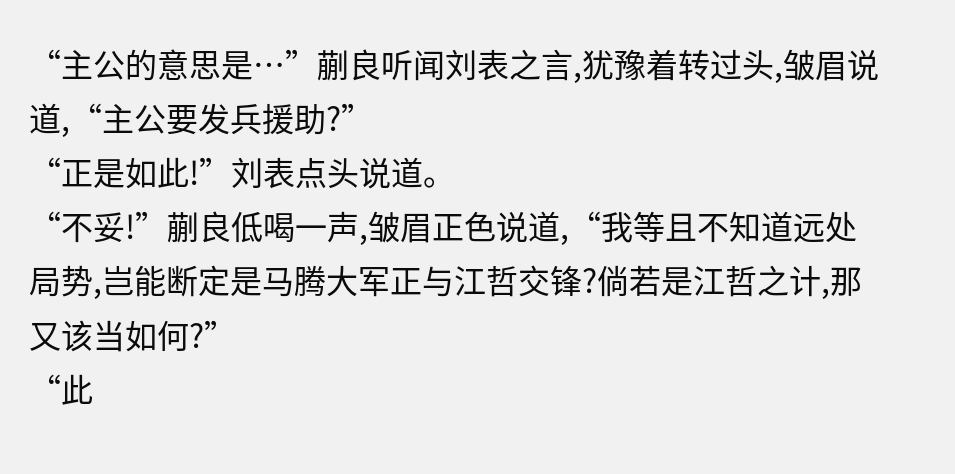“主公的意思是…”蒯良听闻刘表之言,犹豫着转过头,皱眉说道,“主公要发兵援助?”
“正是如此!”刘表点头说道。
“不妥!”蒯良低喝一声,皱眉正色说道,“我等且不知道远处局势,岂能断定是马腾大军正与江哲交锋?倘若是江哲之计,那又该当如何?”
“此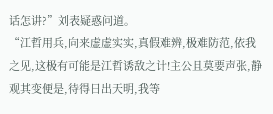话怎讲?”刘表疑惑问道。
“江哲用兵,向来虚虚实实,真假难辨,极难防范,依我之见,这极有可能是江哲诱敌之计!主公且莫要声张,静观其变便是,待得日出天明,我等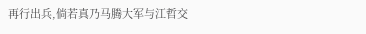再行出兵,倘若真乃马腾大军与江哲交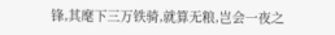锋,其麾下三万铁骑,就算无粮,岂会一夜之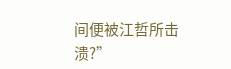间便被江哲所击溃?”